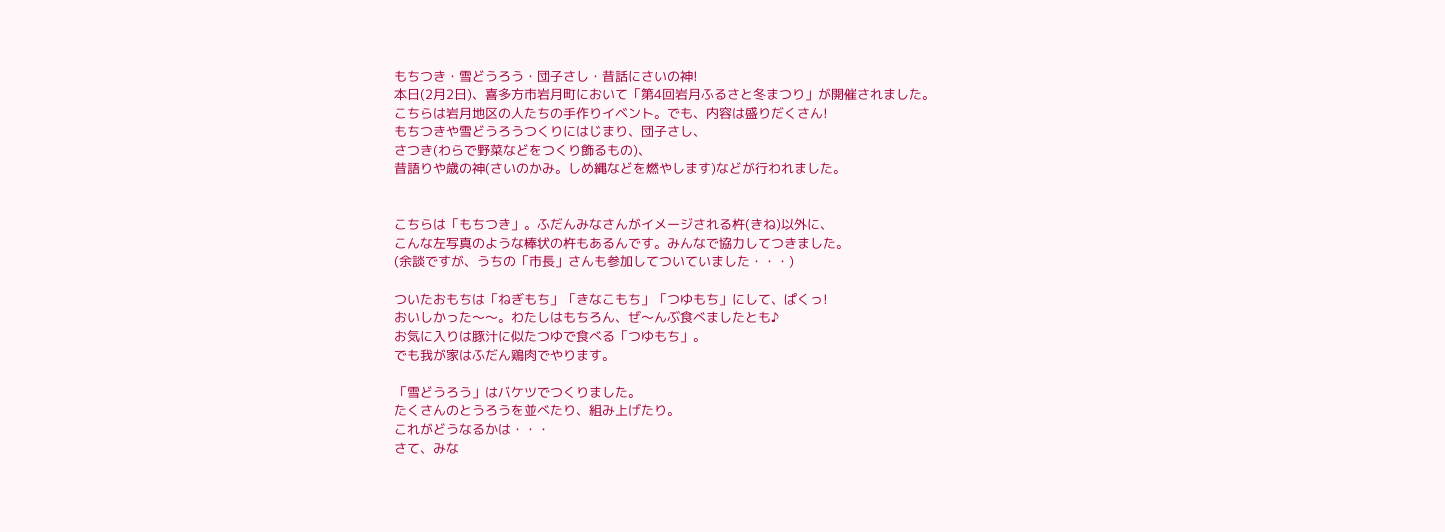もちつき・雪どうろう・団子さし・昔話にさいの神!
本日(2月2日)、喜多方市岩月町において「第4回岩月ふるさと冬まつり」が開催されました。
こちらは岩月地区の人たちの手作りイベント。でも、内容は盛りだくさん!
もちつきや雪どうろうつくりにはじまり、団子さし、
さつき(わらで野菜などをつくり飾るもの)、
昔語りや歳の神(さいのかみ。しめ縄などを燃やします)などが行われました。


こちらは「もちつき」。ふだんみなさんがイメージされる杵(きね)以外に、
こんな左写真のような棒状の杵もあるんです。みんなで協力してつきました。
(余談ですが、うちの「市長」さんも参加してついていました・・・)

ついたおもちは「ねぎもち」「きなこもち」「つゆもち」にして、ぱくっ!
おいしかった〜〜。わたしはもちろん、ぜ〜んぶ食べましたとも♪
お気に入りは豚汁に似たつゆで食べる「つゆもち」。
でも我が家はふだん鶏肉でやります。

「雪どうろう」はバケツでつくりました。
たくさんのとうろうを並べたり、組み上げたり。
これがどうなるかは・・・
さて、みな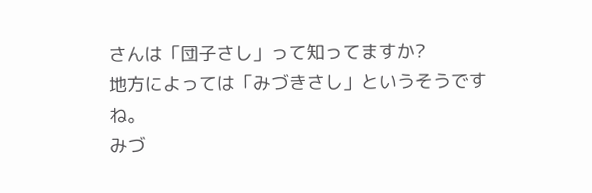さんは「団子さし」って知ってますか?
地方によっては「みづきさし」というそうですね。
みづ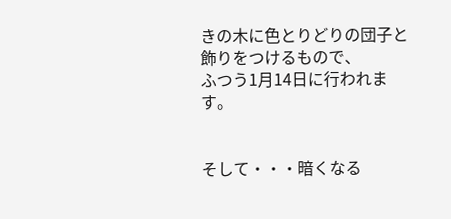きの木に色とりどりの団子と飾りをつけるもので、
ふつう1月14日に行われます。


そして・・・暗くなる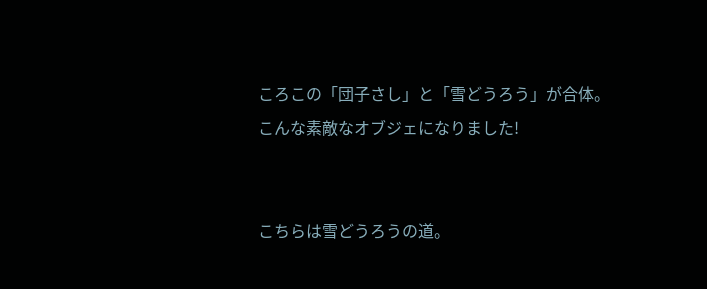ころこの「団子さし」と「雪どうろう」が合体。
こんな素敵なオブジェになりました!


こちらは雪どうろうの道。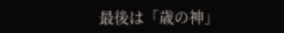最後は「歳の神」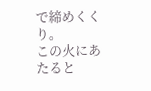で締めくくり。
この火にあたると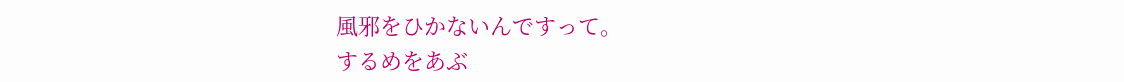風邪をひかないんですって。
するめをあぶ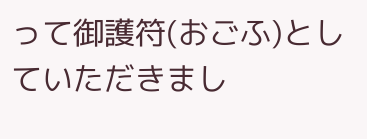って御護符(おごふ)としていただきまし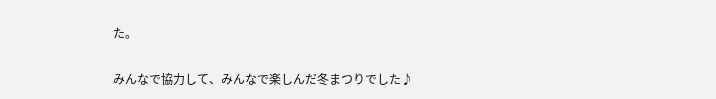た。

みんなで協力して、みんなで楽しんだ冬まつりでした♪